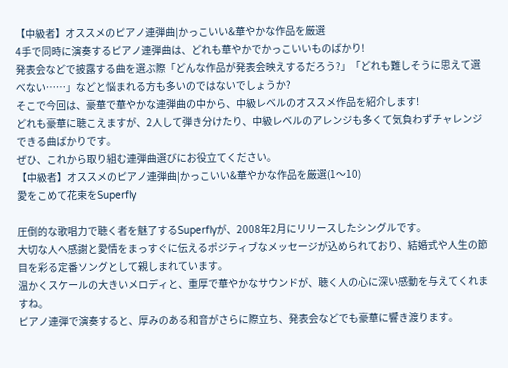【中級者】オススメのピアノ連弾曲|かっこいい&華やかな作品を厳選
4手で同時に演奏するピアノ連弾曲は、どれも華やかでかっこいいものばかり!
発表会などで披露する曲を選ぶ際「どんな作品が発表会映えするだろう?」「どれも難しそうに思えて選べない……」などと悩まれる方も多いのではないでしょうか?
そこで今回は、豪華で華やかな連弾曲の中から、中級レベルのオススメ作品を紹介します!
どれも豪華に聴こえますが、2人して弾き分けたり、中級レベルのアレンジも多くて気負わずチャレンジできる曲ばかりです。
ぜひ、これから取り組む連弾曲選びにお役立てください。
【中級者】オススメのピアノ連弾曲|かっこいい&華やかな作品を厳選(1〜10)
愛をこめて花束をSuperfly

圧倒的な歌唱力で聴く者を魅了するSuperflyが、2008年2月にリリースしたシングルです。
大切な人へ感謝と愛情をまっすぐに伝えるポジティブなメッセージが込められており、結婚式や人生の節目を彩る定番ソングとして親しまれています。
温かくスケールの大きいメロディと、重厚で華やかなサウンドが、聴く人の心に深い感動を与えてくれますね。
ピアノ連弾で演奏すると、厚みのある和音がさらに際立ち、発表会などでも豪華に響き渡ります。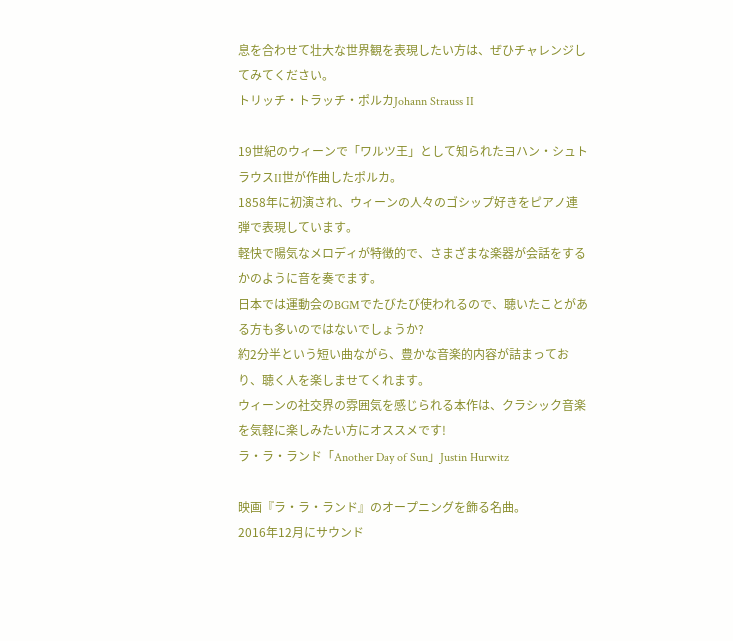息を合わせて壮大な世界観を表現したい方は、ぜひチャレンジしてみてください。
トリッチ・トラッチ・ポルカJohann Strauss II

19世紀のウィーンで「ワルツ王」として知られたヨハン・シュトラウスII世が作曲したポルカ。
1858年に初演され、ウィーンの人々のゴシップ好きをピアノ連弾で表現しています。
軽快で陽気なメロディが特徴的で、さまざまな楽器が会話をするかのように音を奏でます。
日本では運動会のBGMでたびたび使われるので、聴いたことがある方も多いのではないでしょうか?
約2分半という短い曲ながら、豊かな音楽的内容が詰まっており、聴く人を楽しませてくれます。
ウィーンの社交界の雰囲気を感じられる本作は、クラシック音楽を気軽に楽しみたい方にオススメです!
ラ・ラ・ランド「Another Day of Sun」Justin Hurwitz

映画『ラ・ラ・ランド』のオープニングを飾る名曲。
2016年12月にサウンド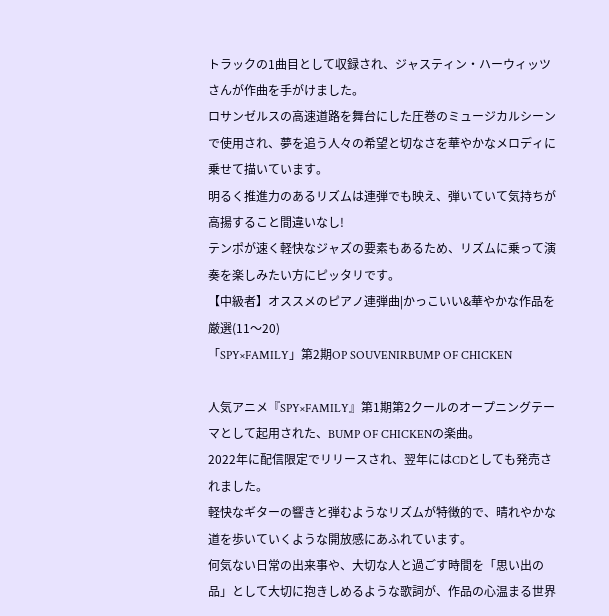トラックの1曲目として収録され、ジャスティン・ハーウィッツさんが作曲を手がけました。
ロサンゼルスの高速道路を舞台にした圧巻のミュージカルシーンで使用され、夢を追う人々の希望と切なさを華やかなメロディに乗せて描いています。
明るく推進力のあるリズムは連弾でも映え、弾いていて気持ちが高揚すること間違いなし!
テンポが速く軽快なジャズの要素もあるため、リズムに乗って演奏を楽しみたい方にピッタリです。
【中級者】オススメのピアノ連弾曲|かっこいい&華やかな作品を厳選(11〜20)
「SPY×FAMILY」第2期OP SOUVENIRBUMP OF CHICKEN

人気アニメ『SPY×FAMILY』第1期第2クールのオープニングテーマとして起用された、BUMP OF CHICKENの楽曲。
2022年に配信限定でリリースされ、翌年にはCDとしても発売されました。
軽快なギターの響きと弾むようなリズムが特徴的で、晴れやかな道を歩いていくような開放感にあふれています。
何気ない日常の出来事や、大切な人と過ごす時間を「思い出の品」として大切に抱きしめるような歌詞が、作品の心温まる世界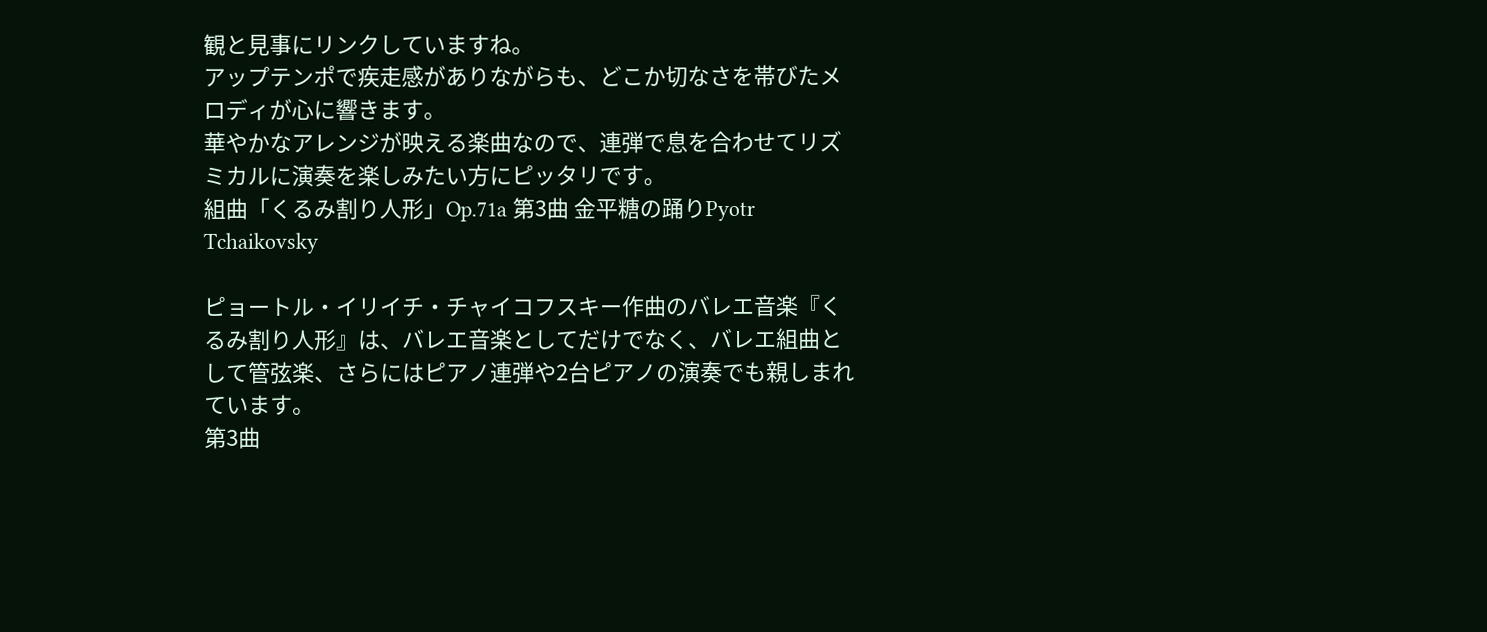観と見事にリンクしていますね。
アップテンポで疾走感がありながらも、どこか切なさを帯びたメロディが心に響きます。
華やかなアレンジが映える楽曲なので、連弾で息を合わせてリズミカルに演奏を楽しみたい方にピッタリです。
組曲「くるみ割り人形」Op.71a 第3曲 金平糖の踊りPyotr Tchaikovsky

ピョートル・イリイチ・チャイコフスキー作曲のバレエ音楽『くるみ割り人形』は、バレエ音楽としてだけでなく、バレエ組曲として管弦楽、さらにはピアノ連弾や2台ピアノの演奏でも親しまれています。
第3曲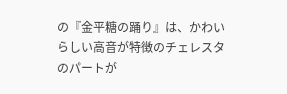の『金平糖の踊り』は、かわいらしい高音が特徴のチェレスタのパートが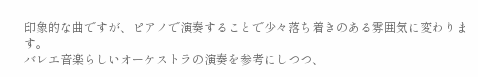印象的な曲ですが、ピアノで演奏することで少々落ち着きのある雰囲気に変わります。
バレエ音楽らしいオーケストラの演奏を参考にしつつ、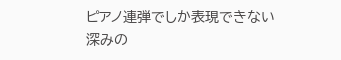ピアノ連弾でしか表現できない深みの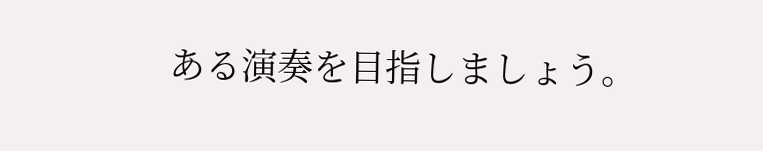ある演奏を目指しましょう。